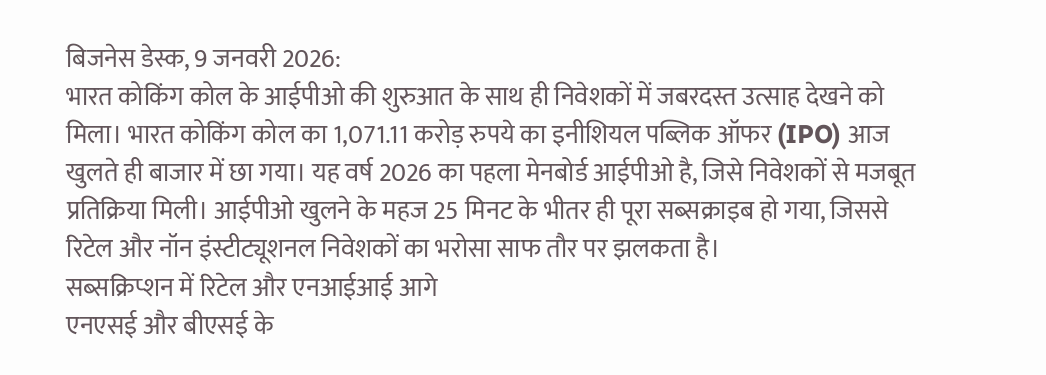बिजनेस डेस्क, 9 जनवरी 2026:
भारत कोकिंग कोल के आईपीओ की शुरुआत के साथ ही निवेशकों में जबरदस्त उत्साह देखने को मिला। भारत कोकिंग कोल का 1,071.11 करोड़ रुपये का इनीशियल पब्लिक ऑफर (IPO) आज खुलते ही बाजार में छा गया। यह वर्ष 2026 का पहला मेनबोर्ड आईपीओ है, जिसे निवेशकों से मजबूत प्रतिक्रिया मिली। आईपीओ खुलने के महज 25 मिनट के भीतर ही पूरा सब्सक्राइब हो गया, जिससे रिटेल और नॉन इंस्टीट्यूशनल निवेशकों का भरोसा साफ तौर पर झलकता है।
सब्सक्रिप्शन में रिटेल और एनआईआई आगे
एनएसई और बीएसई के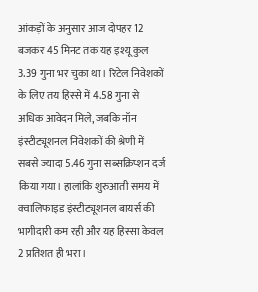आंकड़ों के अनुसार आज दोपहर 12 बजकर 45 मिनट तक यह इश्यू कुल 3.39 गुना भर चुका था। रिटेल निवेशकों के लिए तय हिस्से में 4.58 गुना से अधिक आवेदन मिले, जबकि नॉन इंस्टीट्यूशनल निवेशकों की श्रेणी में सबसे ज्यादा 5.46 गुना सब्सक्रिप्शन दर्ज किया गया। हालांकि शुरुआती समय में क्वालिफाइड इंस्टीट्यूशनल बायर्स की भागीदारी कम रही और यह हिस्सा केवल 2 प्रतिशत ही भरा।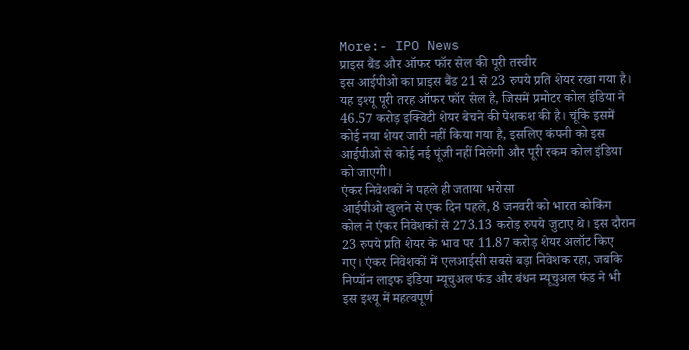More:- IPO News
प्राइस बैंड और ऑफर फॉर सेल की पूरी तस्वीर
इस आईपीओ का प्राइस बैंड 21 से 23 रुपये प्रति शेयर रखा गया है। यह इश्यू पूरी तरह ऑफर फॉर सेल है, जिसमें प्रमोटर कोल इंडिया ने 46.57 करोड़ इक्विटी शेयर बेचने की पेशकश की है। चूंकि इसमें कोई नया शेयर जारी नहीं किया गया है, इसलिए कंपनी को इस आईपीओ से कोई नई पूंजी नहीं मिलेगी और पूरी रकम कोल इंडिया को जाएगी।
एंकर निवेशकों ने पहले ही जताया भरोसा
आईपीओ खुलने से एक दिन पहले, 8 जनवरी को भारत कोकिंग कोल ने एंकर निवेशकों से 273.13 करोड़ रुपये जुटाए थे। इस दौरान 23 रुपये प्रति शेयर के भाव पर 11.87 करोड़ शेयर अलॉट किए गए। एंकर निवेशकों में एलआईसी सबसे बड़ा निवेशक रहा, जबकि निप्पॉन लाइफ इंडिया म्यूचुअल फंड और बंधन म्यूचुअल फंड ने भी इस इश्यू में महत्वपूर्ण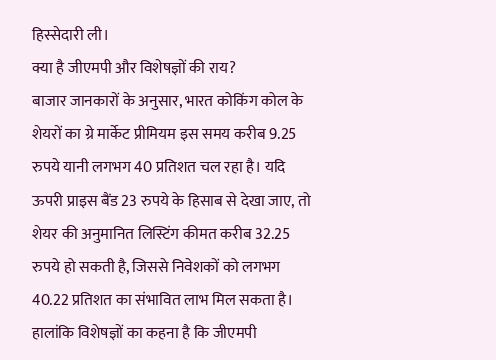हिस्सेदारी ली।
क्या है जीएमपी और विशेषज्ञों की राय?
बाजार जानकारों के अनुसार, भारत कोकिंग कोल के शेयरों का ग्रे मार्केट प्रीमियम इस समय करीब 9.25 रुपये यानी लगभग 40 प्रतिशत चल रहा है। यदि ऊपरी प्राइस बैंड 23 रुपये के हिसाब से देखा जाए, तो शेयर की अनुमानित लिस्टिंग कीमत करीब 32.25 रुपये हो सकती है, जिससे निवेशकों को लगभग 40.22 प्रतिशत का संभावित लाभ मिल सकता है। हालांकि विशेषज्ञों का कहना है कि जीएमपी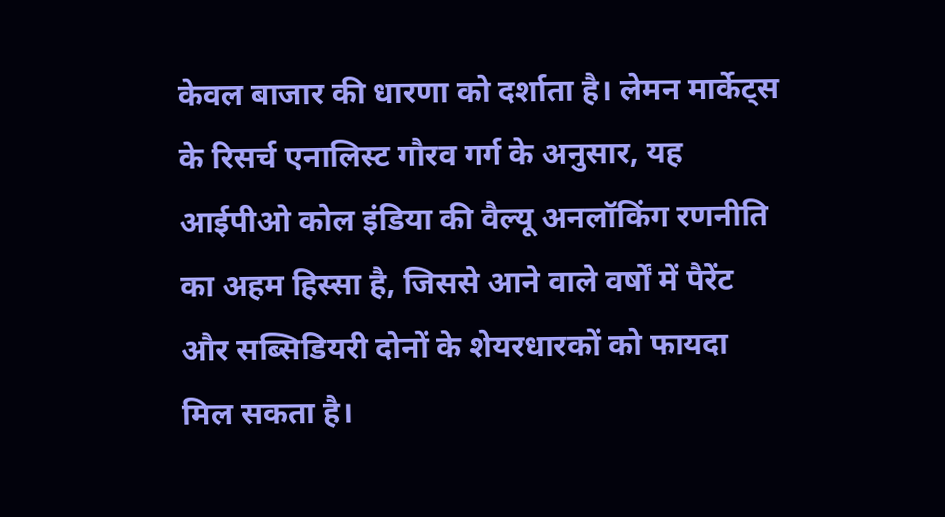केवल बाजार की धारणा को दर्शाता है। लेमन मार्केट्स के रिसर्च एनालिस्ट गौरव गर्ग के अनुसार, यह आईपीओ कोल इंडिया की वैल्यू अनलॉकिंग रणनीति का अहम हिस्सा है, जिससे आने वाले वर्षों में पैरेंट और सब्सिडियरी दोनों के शेयरधारकों को फायदा मिल सकता है।